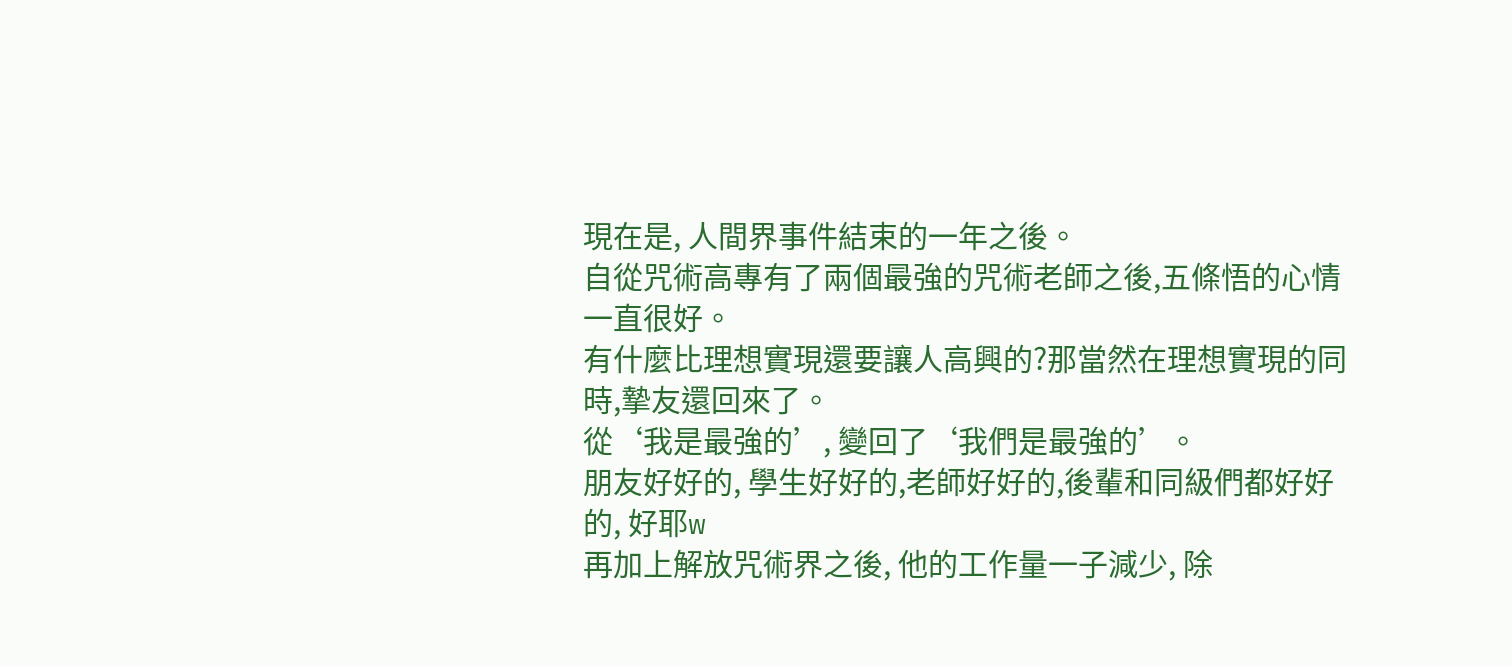現在是, 人間界事件結束的一年之後。
自從咒術高專有了兩個最強的咒術老師之後,五條悟的心情一直很好。
有什麼比理想實現還要讓人高興的?那當然在理想實現的同時,摯友還回來了。
從‘我是最強的’, 變回了‘我們是最強的’。
朋友好好的, 學生好好的,老師好好的,後輩和同級們都好好的, 好耶w
再加上解放咒術界之後, 他的工作量一子減少, 除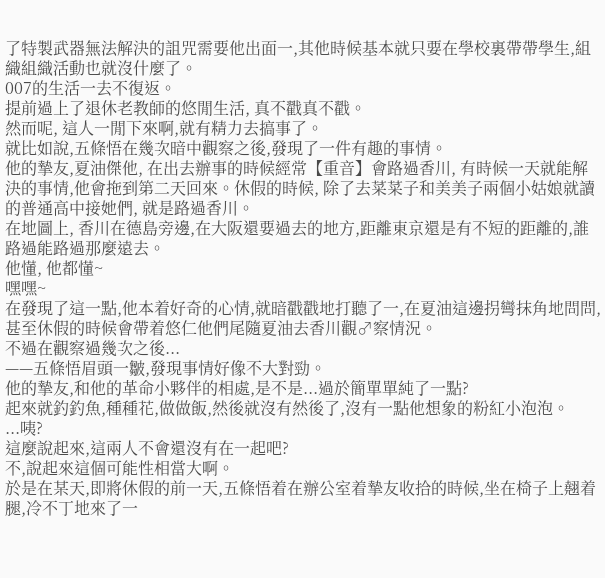了特製武器無法解決的詛咒需要他出面一,其他時候基本就只要在學校裏帶帶學生,組織組織活動也就沒什麼了。
007的生活一去不復返。
提前過上了退休老教師的悠閒生活, 真不戳真不戳。
然而呢, 這人一閒下來啊,就有精力去搞事了。
就比如說,五條悟在幾次暗中觀察之後,發現了一件有趣的事情。
他的摯友,夏油傑他, 在出去辦事的時候經常【重音】會路過香川, 有時候一天就能解決的事情,他會拖到第二天回來。休假的時候, 除了去菜菜子和美美子兩個小姑娘就讀的普通高中接她們, 就是路過香川。
在地圖上, 香川在德島旁邊,在大阪還要過去的地方,距離東京還是有不短的距離的,誰路過能路過那麼遠去。
他懂, 他都懂~
嘿嘿~
在發現了這一點,他本着好奇的心情,就暗戳戳地打聽了一,在夏油這邊拐彎抹角地問問,甚至休假的時候會帶着悠仁他們尾隨夏油去香川觀♂察情況。
不過在觀察過幾次之後...
——五條悟眉頭一皺,發現事情好像不大對勁。
他的摯友,和他的革命小夥伴的相處,是不是...過於簡單單純了一點?
起來就釣釣魚,種種花,做做飯,然後就沒有然後了,沒有一點他想象的粉紅小泡泡。
...咦?
這麼說起來,這兩人不會還沒有在一起吧?
不,說起來這個可能性相當大啊。
於是在某天,即將休假的前一天,五條悟着在辦公室着摯友收拾的時候,坐在椅子上翹着腿,冷不丁地來了一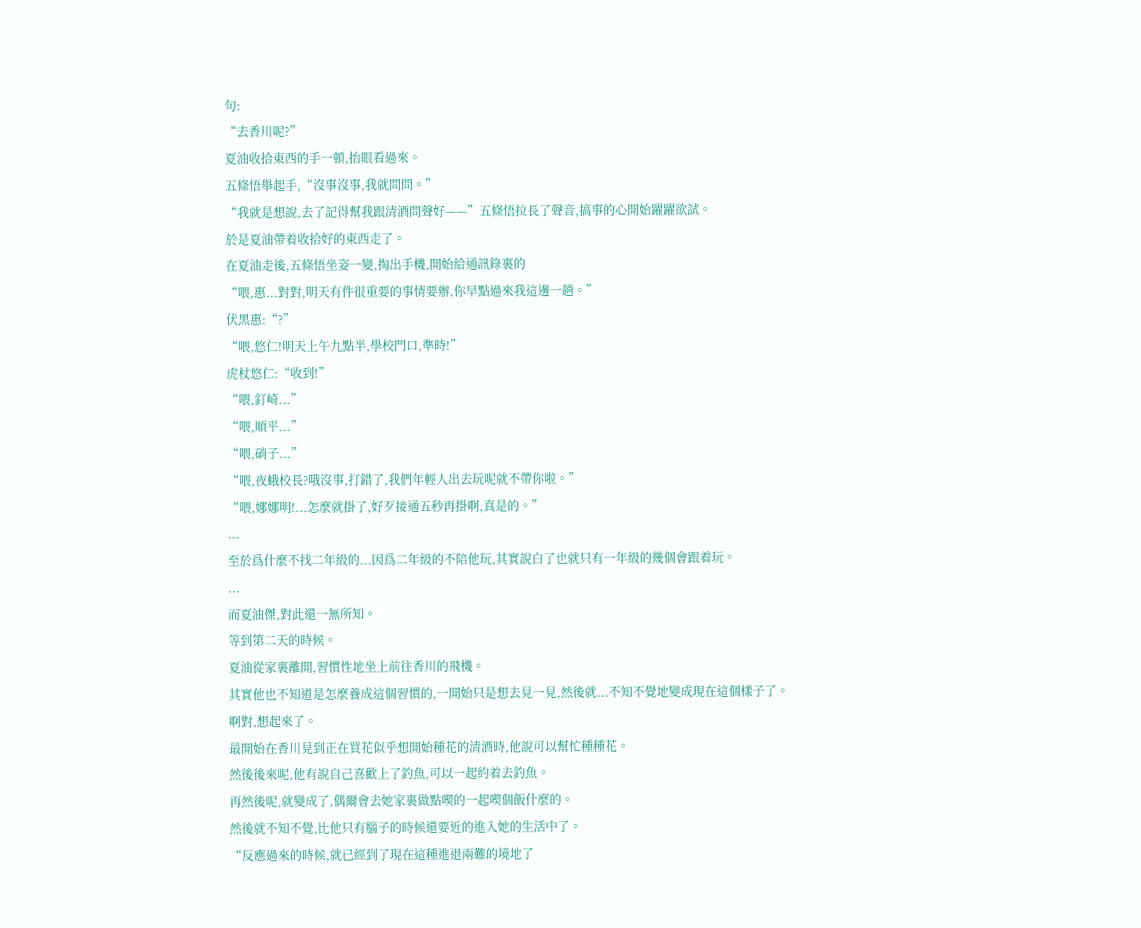句:
“去香川呢?”
夏油收拾東西的手一頓,抬眼看過來。
五條悟舉起手,“沒事沒事,我就問問。”
“我就是想說,去了記得幫我跟清酒問聲好——”五條悟拉長了聲音,搞事的心開始躍躍欲試。
於是夏油帶着收拾好的東西走了。
在夏油走後,五條悟坐姿一變,掏出手機,開始給通訊錄裏的
“喂,惠...對對,明天有件很重要的事情要辦,你早點過來我這邊一趟。”
伏黑惠:“?”
“喂,悠仁!明天上午九點半,學校門口,準時!”
虎杖悠仁:“收到!”
“喂,釘崎...”
“喂,順平...”
“喂,硝子...”
“喂,夜蛾校長?哦沒事,打錯了,我們年輕人出去玩呢就不帶你啦。”
“喂,娜娜明!...怎麼就掛了,好歹接通五秒再掛啊,真是的。”
...
至於爲什麼不找二年級的...因爲二年級的不陪他玩,其實說白了也就只有一年級的幾個會跟着玩。
...
而夏油傑,對此還一無所知。
等到第二天的時候。
夏油從家裏離開,習慣性地坐上前往香川的飛機。
其實他也不知道是怎麼養成這個習慣的,一開始只是想去見一見,然後就...不知不覺地變成現在這個樣子了。
啊對,想起來了。
最開始在香川見到正在買花似乎想開始種花的清酒時,他說可以幫忙種種花。
然後後來呢,他有說自己喜歡上了釣魚,可以一起約着去釣魚。
再然後呢,就變成了,偶爾會去她家裏做點喫的一起喫個飯什麼的。
然後就不知不覺,比他只有腦子的時候還要近的進入她的生活中了。
“反應過來的時候,就已經到了現在這種進退兩難的境地了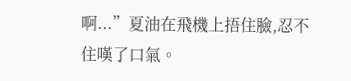啊...”夏油在飛機上捂住臉,忍不住嘆了口氣。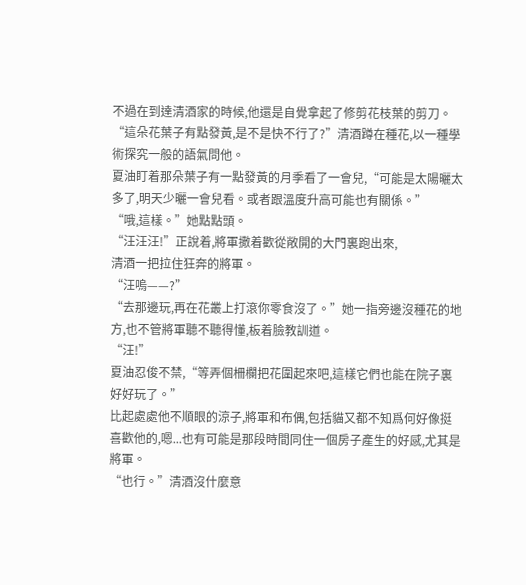不過在到達清酒家的時候,他還是自覺拿起了修剪花枝葉的剪刀。
“這朵花葉子有點發黃,是不是快不行了?”清酒蹲在種花,以一種學術探究一般的語氣問他。
夏油盯着那朵葉子有一點發黃的月季看了一會兒,“可能是太陽曬太多了,明天少曬一會兒看。或者跟溫度升高可能也有關係。”
“哦,這樣。”她點點頭。
“汪汪汪!”正說着,將軍撒着歡從敞開的大門裏跑出來,
清酒一把拉住狂奔的將軍。
“汪嗚——?”
“去那邊玩,再在花叢上打滾你零食沒了。”她一指旁邊沒種花的地方,也不管將軍聽不聽得懂,板着臉教訓道。
“汪!”
夏油忍俊不禁,“等弄個柵欄把花圍起來吧,這樣它們也能在院子裏好好玩了。”
比起處處他不順眼的涼子,將軍和布偶,包括貓又都不知爲何好像挺喜歡他的,嗯...也有可能是那段時間同住一個房子產生的好感,尤其是將軍。
“也行。”清酒沒什麼意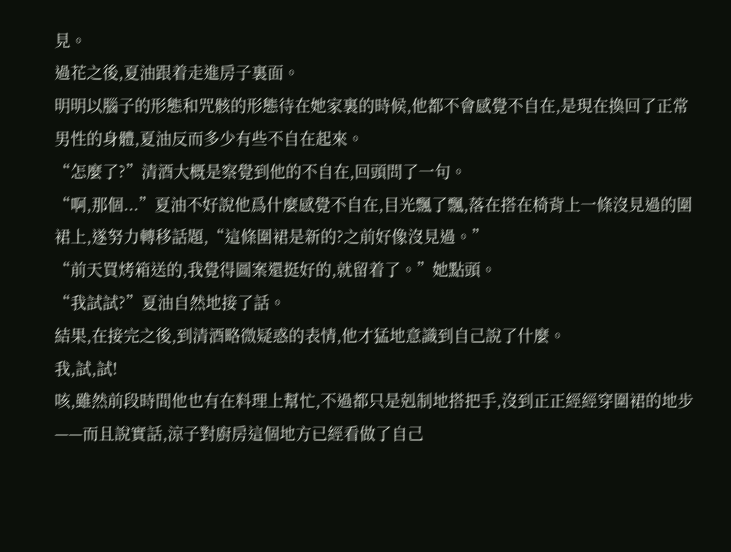見。
過花之後,夏油跟着走進房子裏面。
明明以腦子的形態和咒骸的形態待在她家裏的時候,他都不會感覺不自在,是現在換回了正常男性的身體,夏油反而多少有些不自在起來。
“怎麼了?”清酒大概是察覺到他的不自在,回頭問了一句。
“啊,那個...”夏油不好說他爲什麼感覺不自在,目光飄了飄,落在搭在椅背上一條沒見過的圍裙上,遂努力轉移話題,“這條圍裙是新的?之前好像沒見過。”
“前天買烤箱送的,我覺得圖案還挺好的,就留着了。”她點頭。
“我試試?”夏油自然地接了話。
結果,在接完之後,到清酒略微疑惑的表情,他才猛地意識到自己說了什麼。
我,試,試!
咳,雖然前段時間他也有在料理上幫忙,不過都只是剋制地搭把手,沒到正正經經穿圍裙的地步——而且說實話,涼子對廚房這個地方已經看做了自己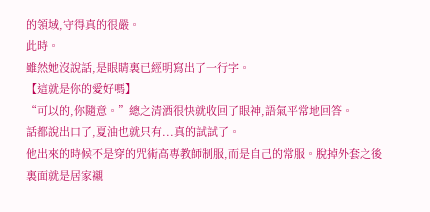的領域,守得真的很嚴。
此時。
雖然她沒說話,是眼睛裏已經明寫出了一行字。
【這就是你的愛好嗎】
“可以的,你隨意。”總之清酒很快就收回了眼神,語氣平常地回答。
話都說出口了,夏油也就只有...真的試試了。
他出來的時候不是穿的咒術高專教師制服,而是自己的常服。脫掉外套之後裏面就是居家襯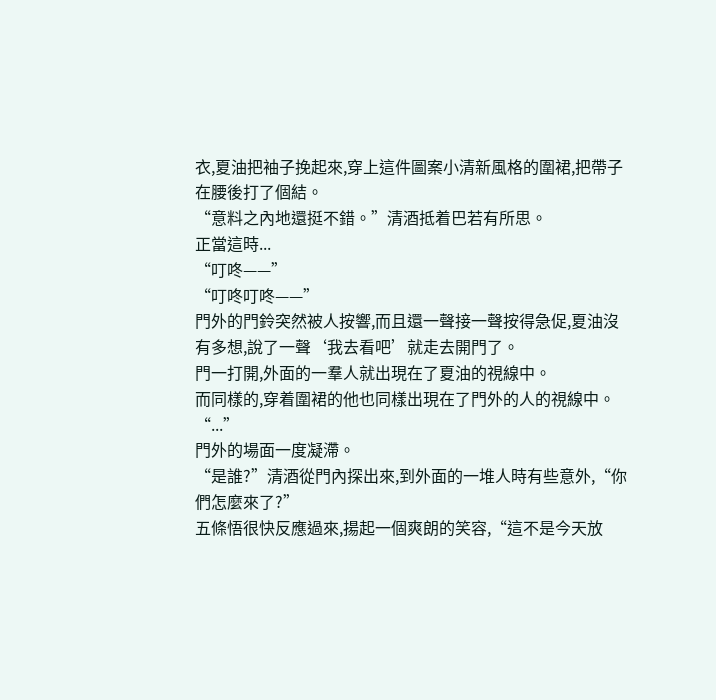衣,夏油把袖子挽起來,穿上這件圖案小清新風格的圍裙,把帶子在腰後打了個結。
“意料之內地還挺不錯。”清酒抵着巴若有所思。
正當這時...
“叮咚——”
“叮咚叮咚——”
門外的門鈴突然被人按響,而且還一聲接一聲按得急促,夏油沒有多想,說了一聲‘我去看吧’就走去開門了。
門一打開,外面的一羣人就出現在了夏油的視線中。
而同樣的,穿着圍裙的他也同樣出現在了門外的人的視線中。
“...”
門外的場面一度凝滯。
“是誰?”清酒從門內探出來,到外面的一堆人時有些意外,“你們怎麼來了?”
五條悟很快反應過來,揚起一個爽朗的笑容,“這不是今天放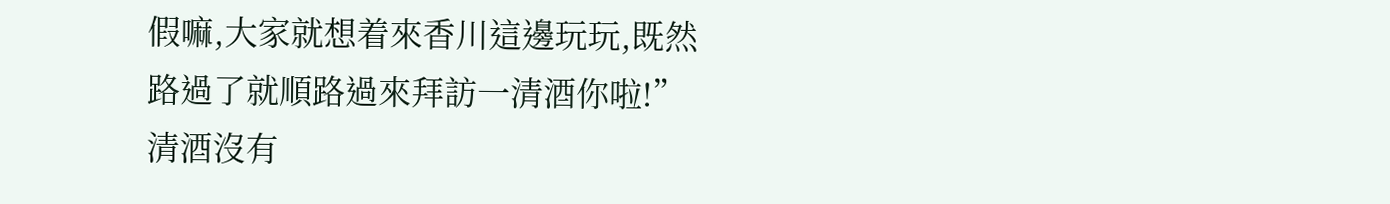假嘛,大家就想着來香川這邊玩玩,既然路過了就順路過來拜訪一清酒你啦!”
清酒沒有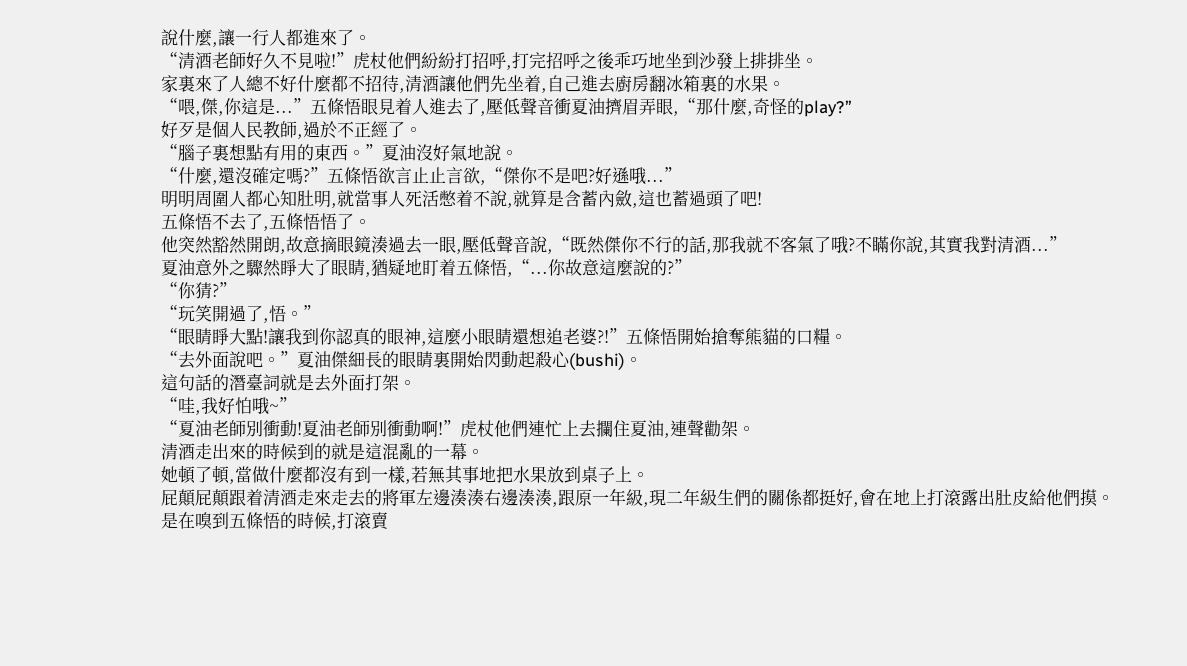說什麼,讓一行人都進來了。
“清酒老師好久不見啦!”虎杖他們紛紛打招呼,打完招呼之後乖巧地坐到沙發上排排坐。
家裏來了人總不好什麼都不招待,清酒讓他們先坐着,自己進去廚房翻冰箱裏的水果。
“喂,傑,你這是...”五條悟眼見着人進去了,壓低聲音衝夏油擠眉弄眼,“那什麼,奇怪的play?”
好歹是個人民教師,過於不正經了。
“腦子裏想點有用的東西。”夏油沒好氣地說。
“什麼,還沒確定嗎?”五條悟欲言止止言欲,“傑你不是吧?好遜哦...”
明明周圍人都心知肚明,就當事人死活憋着不說,就算是含蓄內斂,這也蓄過頭了吧!
五條悟不去了,五條悟悟了。
他突然豁然開朗,故意摘眼鏡湊過去一眼,壓低聲音說,“既然傑你不行的話,那我就不客氣了哦?不瞞你說,其實我對清酒...”
夏油意外之驟然睜大了眼睛,猶疑地盯着五條悟,“...你故意這麼說的?”
“你猜?”
“玩笑開過了,悟。”
“眼睛睜大點!讓我到你認真的眼神,這麼小眼睛還想追老婆?!”五條悟開始搶奪熊貓的口糧。
“去外面說吧。”夏油傑細長的眼睛裏開始閃動起殺心(bushi)。
這句話的潛臺詞就是去外面打架。
“哇,我好怕哦~”
“夏油老師別衝動!夏油老師別衝動啊!”虎杖他們連忙上去攔住夏油,連聲勸架。
清酒走出來的時候到的就是這混亂的一幕。
她頓了頓,當做什麼都沒有到一樣,若無其事地把水果放到桌子上。
屁顛屁顛跟着清酒走來走去的將軍左邊湊湊右邊湊湊,跟原一年級,現二年級生們的關係都挺好,會在地上打滾露出肚皮給他們摸。
是在嗅到五條悟的時候,打滾賣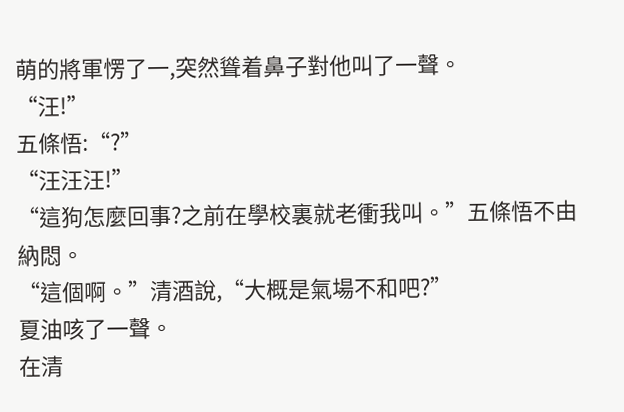萌的將軍愣了一,突然聳着鼻子對他叫了一聲。
“汪!”
五條悟:“?”
“汪汪汪!”
“這狗怎麼回事?之前在學校裏就老衝我叫。”五條悟不由納悶。
“這個啊。”清酒說,“大概是氣場不和吧?”
夏油咳了一聲。
在清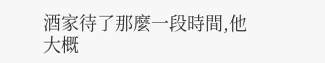酒家待了那麼一段時間,他大概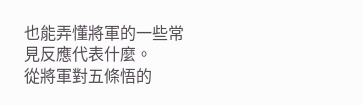也能弄懂將軍的一些常見反應代表什麼。
從將軍對五條悟的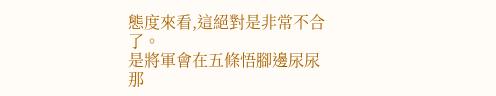態度來看,這絕對是非常不合了。
是將軍會在五條悟腳邊尿尿那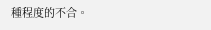種程度的不合。